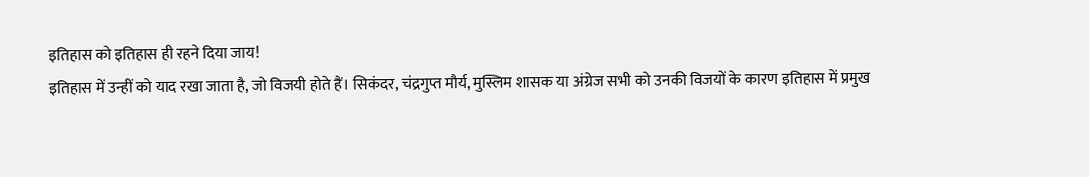इतिहास को इतिहास ही रहने दिया जाय!
इतिहास में उन्हीं को याद रखा जाता है, जो विजयी होते हैं। सिकंदर, चंद्रगुप्त मौर्य, मुस्लिम शासक या अंग्रेज सभी को उनकी विजयों के कारण इतिहास में प्रमुख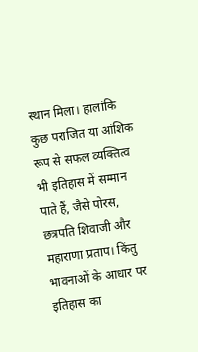स्थान मिला। हालांकि कुछ पराजित या आंशिक रूप से सफल व्यक्तित्व भी इतिहास में सम्मान पाते हैं, जैसे पोरस, छत्रपति शिवाजी और महाराणा प्रताप। किंतु भावनाओं के आधार पर इतिहास का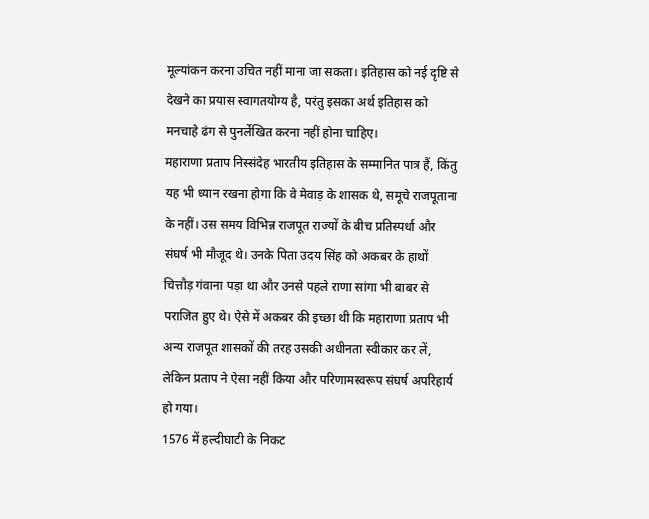मूल्यांकन करना उचित नहीं माना जा सकता। इतिहास को नई दृष्टि से देखने का प्रयास स्वागतयोग्य है, परंतु इसका अर्थ इतिहास को मनचाहे ढंग से पुनर्लेखित करना नहीं होना चाहिए।
महाराणा प्रताप निस्संदेह भारतीय इतिहास के सम्मानित पात्र हैं, किंतु यह भी ध्यान रखना होगा कि वे मेवाड़ के शासक थे, समूचे राजपूताना के नहीं। उस समय विभिन्न राजपूत राज्यों के बीच प्रतिस्पर्धा और संघर्ष भी मौजूद थे। उनके पिता उदय सिंह को अकबर के हाथों चित्तौड़ गंवाना पड़ा था और उनसे पहले राणा सांगा भी बाबर से पराजित हुए थे। ऐसे में अकबर की इच्छा थी कि महाराणा प्रताप भी अन्य राजपूत शासकों की तरह उसकी अधीनता स्वीकार कर लें, लेकिन प्रताप ने ऐसा नहीं किया और परिणामस्वरूप संघर्ष अपरिहार्य हो गया।
1576 में हल्दीघाटी के निकट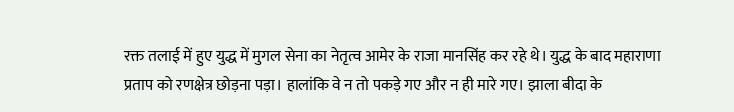रक्त तलाई में हुए युद्ध में मुगल सेना का नेतृत्व आमेर के राजा मानसिंह कर रहे थे। युद्ध के बाद महाराणा प्रताप को रणक्षेत्र छोड़ना पड़ा। हालांकि वे न तो पकड़े गए और न ही मारे गए। झाला बीदा के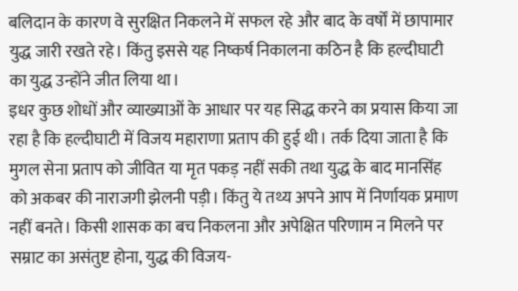बलिदान के कारण वे सुरक्षित निकलने में सफल रहे और बाद के वर्षों में छापामार युद्ध जारी रखते रहे। किंतु इससे यह निष्कर्ष निकालना कठिन है कि हल्दीघाटी का युद्ध उन्होंने जीत लिया था।
इधर कुछ शोधों और व्याख्याओं के आधार पर यह सिद्ध करने का प्रयास किया जा रहा है कि हल्दीघाटी में विजय महाराणा प्रताप की हुई थी। तर्क दिया जाता है कि मुगल सेना प्रताप को जीवित या मृत पकड़ नहीं सकी तथा युद्ध के बाद मानसिंह को अकबर की नाराजगी झेलनी पड़ी। किंतु ये तथ्य अपने आप में निर्णायक प्रमाण नहीं बनते। किसी शासक का बच निकलना और अपेक्षित परिणाम न मिलने पर सम्राट का असंतुष्ट होना, युद्ध की विजय-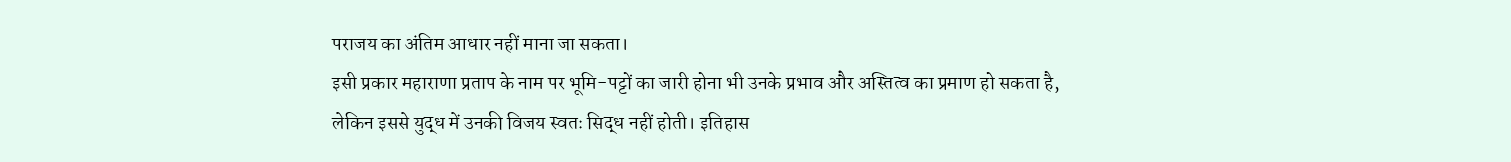पराजय का अंतिम आधार नहीं माना जा सकता।
इसी प्रकार महाराणा प्रताप के नाम पर भूमि-पट्टों का जारी होना भी उनके प्रभाव और अस्तित्व का प्रमाण हो सकता है, लेकिन इससे युद्ध में उनकी विजय स्वतः सिद्ध नहीं होती। इतिहास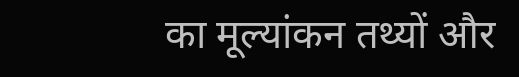का मूल्यांकन तथ्यों और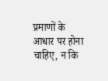प्रमाणों के आधार पर होना चाहिए, न कि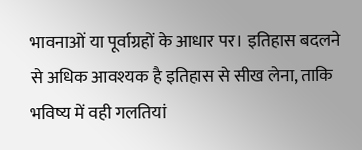भावनाओं या पूर्वाग्रहों के आधार पर। इतिहास बदलने से अधिक आवश्यक है इतिहास से सीख लेना, ताकि भविष्य में वही गलतियां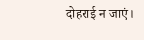दोहराई न जाएं।